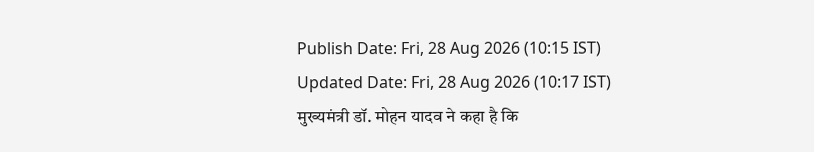Publish Date: Fri, 28 Aug 2026 (10:15 IST)
Updated Date: Fri, 28 Aug 2026 (10:17 IST)
मुख्यमंत्री डॉ. मोहन यादव ने कहा है कि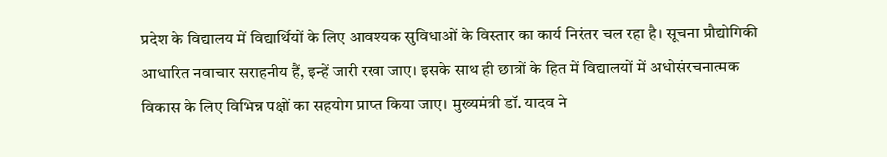प्रदेश के विद्यालय में विद्यार्थियों के लिए आवश्यक सुविधाओं के विस्तार का कार्य निरंतर चल रहा है। सूचना प्रौद्योगिकी आधारित नवाचार सराहनीय हैं, इन्हें जारी रखा जाए। इसके साथ ही छात्रों के हित में विद्यालयों में अधोसंरचनात्मक विकास के लिए विभिन्न पक्षों का सहयोग प्राप्त किया जाए। मुख्यमंत्री डॉ. यादव ने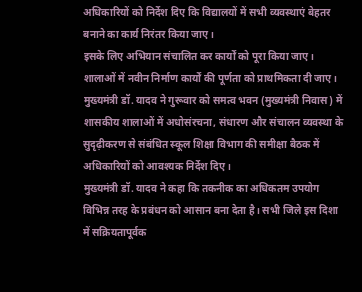अधिकारियों को निर्देश दिए कि विद्यालयों में सभी व्यवस्थाएं बेहतर बनाने का कार्य निरंतर किया जाए।
इसके लिए अभियान संचालित कर कार्यों को पूरा किया जाए। शालाओं में नवीन निर्माण कार्यों की पूर्णता को प्राथमिकता दी जाए। मुख्यमंत्री डॉ. यादव ने गुरूवार को समत्व भवन (मुख्यमंत्री निवास) में शासकीय शालाओं में अधोसंरचना, संधारण और संचालन व्यवस्था के सुदृढ़ीकरण से संबंधित स्कूल शिक्षा विभाग की समीक्षा बैठक में अधिकारियों को आवश्यक निर्देश दिए।
मुख्यमंत्री डॉ. यादव ने कहा कि तकनीक का अधिकतम उपयोग विभिन्न तरह के प्रबंधन को आसान बना देता है। सभी जिले इस दिशा में सक्रियतापूर्वक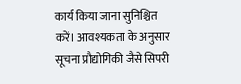कार्य किया जाना सुनिश्चित करें। आवश्यकता के अनुसार सूचना प्रौद्योगिकी जैसे सिपरी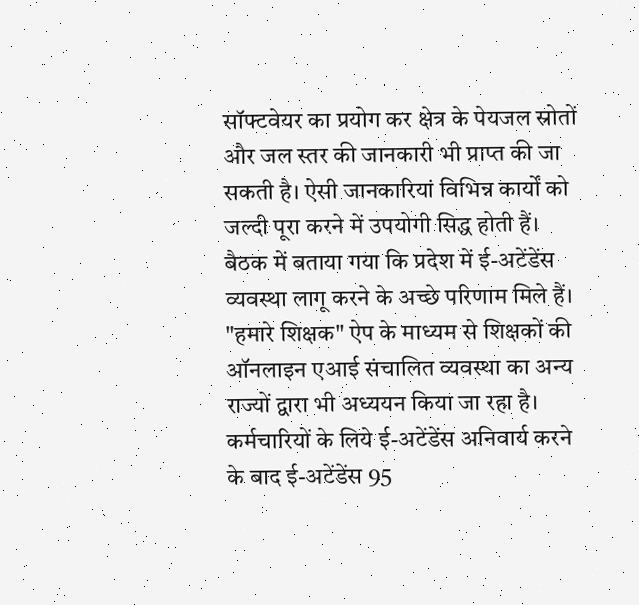सॉफ्टवेयर का प्रयोग कर क्षेत्र के पेयजल स्रोतों और जल स्तर की जानकारी भी प्राप्त की जा सकती है। ऐसी जानकारियां विभिन्न कार्यों को जल्दी पूरा करने में उपयोगी सिद्ध होती हैं।
बैठक में बताया गया कि प्रदेश में ई-अटेंडेंस व्यवस्था लागू करने के अच्छे परिणाम मिले हैं। "हमारे शिक्षक" ऐप के माध्यम से शिक्षकों की ऑनलाइन एआई संचालित व्यवस्था का अन्य राज्यों द्वारा भी अध्ययन किया जा रहा है। कर्मचारियों के लिये ई-अटेंडेंस अनिवार्य करने के बाद ई-अटेंडेंस 95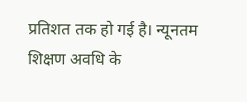प्रतिशत तक हो गई है। न्यूनतम शिक्षण अवधि के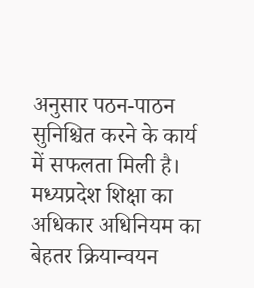अनुसार पठन-पाठन सुनिश्चित करने के कार्य में सफलता मिली है। मध्यप्रदेश शिक्षा का अधिकार अधिनियम का बेहतर क्रियान्वयन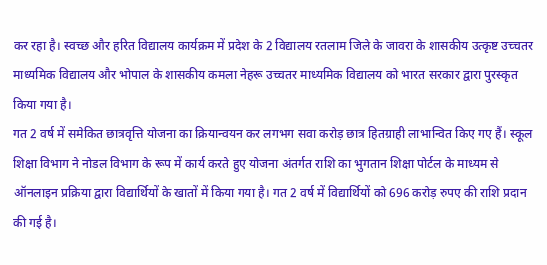कर रहा है। स्वच्छ और हरित विद्यालय कार्यक्रम में प्रदेश के 2 विद्यालय रतलाम जिले के जावरा के शासकीय उत्कृष्ट उच्चतर माध्यमिक विद्यालय और भोपाल के शासकीय कमला नेहरू उच्चतर माध्यमिक विद्यालय को भारत सरकार द्वारा पुरस्कृत किया गया है।
गत 2 वर्ष में समेकित छात्रवृत्ति योजना का क्रियान्वयन कर लगभग सवा करोड़ छात्र हितग्राही लाभान्वित किए गए हैं। स्कूल शिक्षा विभाग ने नोडल विभाग के रूप में कार्य करते हुए योजना अंतर्गत राशि का भुगतान शिक्षा पोर्टल के माध्यम से ऑनलाइन प्रक्रिया द्वारा विद्यार्थियों के खातों में किया गया है। गत 2 वर्ष में विद्यार्थियों को 696 करोड़ रुपए की राशि प्रदान की गई है।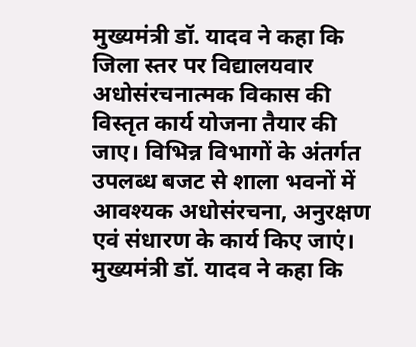मुख्यमंत्री डॉ. यादव ने कहा कि जिला स्तर पर विद्यालयवार अधोसंरचनात्मक विकास की विस्तृत कार्य योजना तैयार की जाए। विभिन्न विभागों के अंतर्गत उपलब्ध बजट से शाला भवनों में आवश्यक अधोसंरचना, अनुरक्षण एवं संधारण के कार्य किए जाएं। मुख्यमंत्री डॉ. यादव ने कहा कि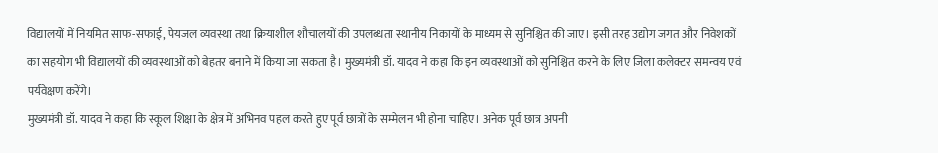विद्यालयों में नियमित साफ-सफाई, पेयजल व्यवस्था तथा क्रियाशील शौचालयों की उपलब्धता स्थानीय निकायों के माध्यम से सुनिश्चित की जाए। इसी तरह उद्योग जगत और निवेशकों का सहयोग भी विद्यालयों की व्यवस्थाओं को बेहतर बनाने में किया जा सकता है। मुख्यमंत्री डॉ. यादव ने कहा कि इन व्यवस्थाओं को सुनिश्चित करने के लिए जिला कलेक्टर समन्वय एवं पर्यवेक्षण करेंगे।
मुख्यमंत्री डॉ. यादव ने कहा कि स्कूल शिक्षा के क्षेत्र में अभिनव पहल करते हुए पूर्व छात्रों के सम्मेलन भी होना चाहिए। अनेक पूर्व छात्र अपनी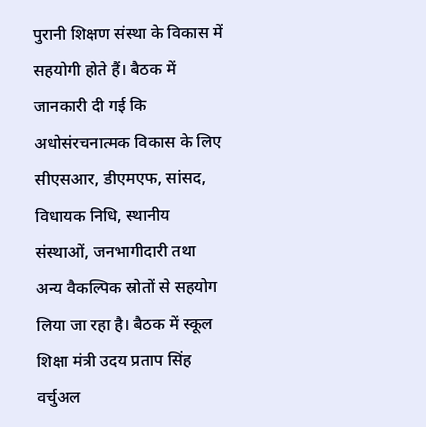पुरानी शिक्षण संस्था के विकास में सहयोगी होते हैं। बैठक में जानकारी दी गई कि अधोसंरचनात्मक विकास के लिए सीएसआर, डीएमएफ, सांसद, विधायक निधि, स्थानीय संस्थाओं, जनभागीदारी तथा अन्य वैकल्पिक स्रोतों से सहयोग लिया जा रहा है। बैठक में स्कूल शिक्षा मंत्री उदय प्रताप सिंह वर्चुअल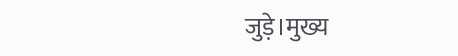जुड़े।मुख्य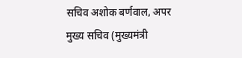सचिव अशोक बर्णवाल, अपर मुख्य सचिव (मुख्यमंत्री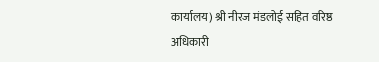कार्यालय) श्री नीरज मंडलोई सहित वरिष्ठ अधिकारी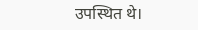उपस्थित थे।